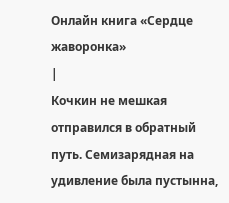Онлайн книга «Сердце жаворонка»
|
Кочкин не мешкая отправился в обратный путь. Семизарядная на удивление была пустынна,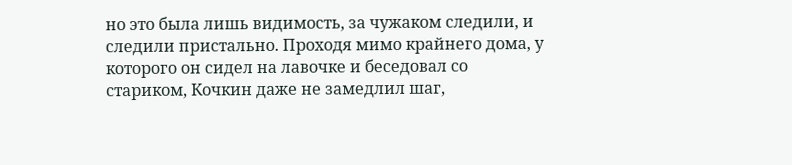но это была лишь видимость, за чужаком следили, и следили пристально. Проходя мимо крайнего дома, у которого он сидел на лавочке и беседовал со стариком, Кочкин даже не замедлил шаг,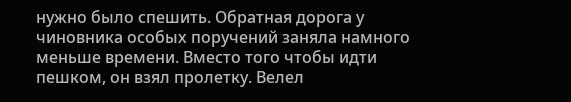нужно было спешить. Обратная дорога у чиновника особых поручений заняла намного меньше времени. Вместо того чтобы идти пешком, он взял пролетку. Велел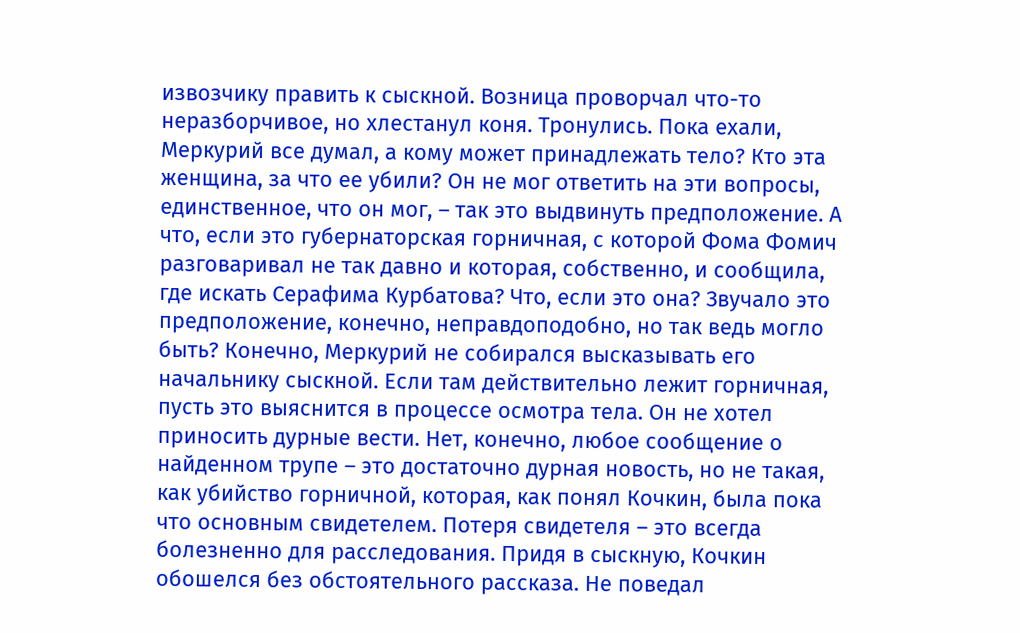извозчику править к сыскной. Возница проворчал что-то неразборчивое, но хлестанул коня. Тронулись. Пока ехали, Меркурий все думал, а кому может принадлежать тело? Кто эта женщина, за что ее убили? Он не мог ответить на эти вопросы, единственное, что он мог, – так это выдвинуть предположение. А что, если это губернаторская горничная, с которой Фома Фомич разговаривал не так давно и которая, собственно, и сообщила, где искать Серафима Курбатова? Что, если это она? Звучало это предположение, конечно, неправдоподобно, но так ведь могло быть? Конечно, Меркурий не собирался высказывать его начальнику сыскной. Если там действительно лежит горничная, пусть это выяснится в процессе осмотра тела. Он не хотел приносить дурные вести. Нет, конечно, любое сообщение о найденном трупе – это достаточно дурная новость, но не такая, как убийство горничной, которая, как понял Кочкин, была пока что основным свидетелем. Потеря свидетеля – это всегда болезненно для расследования. Придя в сыскную, Кочкин обошелся без обстоятельного рассказа. Не поведал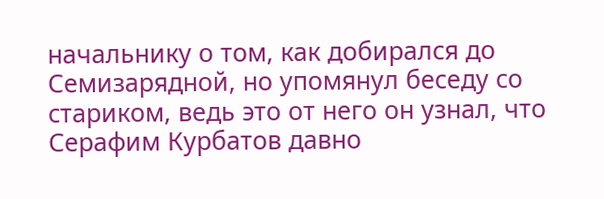начальнику о том, как добирался до Семизарядной, но упомянул беседу со стариком, ведь это от него он узнал, что Серафим Курбатов давно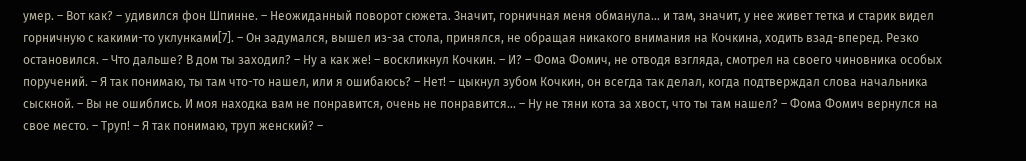умер. – Вот как? – удивился фон Шпинне. – Неожиданный поворот сюжета. Значит, горничная меня обманула… и там, значит, у нее живет тетка и старик видел горничную с какими-то уклунками[7]. – Он задумался, вышел из-за стола, принялся, не обращая никакого внимания на Кочкина, ходить взад-вперед. Резко остановился. – Что дальше? В дом ты заходил? – Ну а как же! – воскликнул Кочкин. – И? – Фома Фомич, не отводя взгляда, смотрел на своего чиновника особых поручений. – Я так понимаю, ты там что-то нашел, или я ошибаюсь? – Нет! – цыкнул зубом Кочкин, он всегда так делал, когда подтверждал слова начальника сыскной. – Вы не ошиблись. И моя находка вам не понравится, очень не понравится… – Ну не тяни кота за хвост, что ты там нашел? – Фома Фомич вернулся на свое место. – Труп! – Я так понимаю, труп женский? –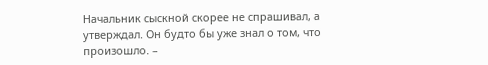Начальник сыскной скорее не спрашивал, а утверждал. Он будто бы уже знал о том, что произошло. –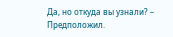Да, но откуда вы узнали? – Предположил.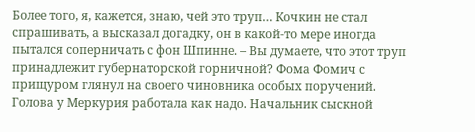Более того, я, кажется, знаю, чей это труп… Кочкин не стал спрашивать, а высказал догадку, он в какой-то мере иногда пытался соперничать с фон Шпинне. – Вы думаете, что этот труп принадлежит губернаторской горничной? Фома Фомич с прищуром глянул на своего чиновника особых поручений. Голова у Меркурия работала как надо. Начальник сыскной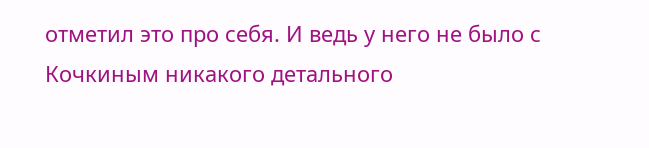отметил это про себя. И ведь у него не было с Кочкиным никакого детального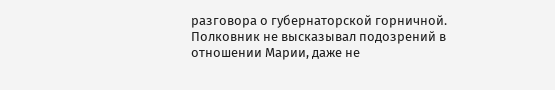разговора о губернаторской горничной. Полковник не высказывал подозрений в отношении Марии, даже не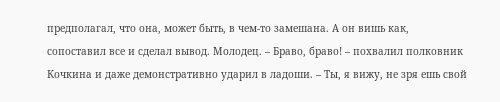предполагал, что она, может быть, в чем-то замешана. А он вишь как, сопоставил все и сделал вывод. Молодец. – Браво, браво! – похвалил полковник Кочкина и даже демонстративно ударил в ладоши. – Ты, я вижу, не зря ешь свой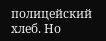полицейский хлеб. Но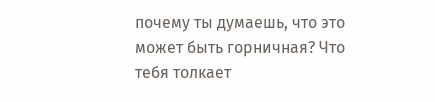почему ты думаешь, что это может быть горничная? Что тебя толкает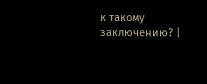к такому заключению? |